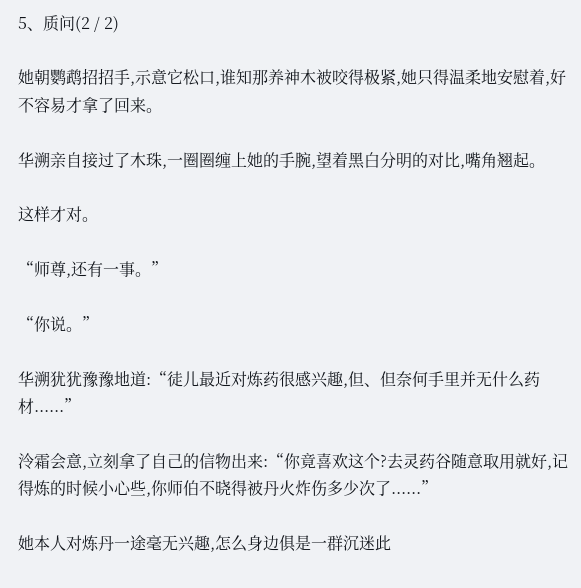5、质问(2 / 2)

她朝鹦鹉招招手,示意它松口,谁知那养神木被咬得极紧,她只得温柔地安慰着,好不容易才拿了回来。

华溯亲自接过了木珠,一圈圈缠上她的手腕,望着黑白分明的对比,嘴角翘起。

这样才对。

“师尊,还有一事。”

“你说。”

华溯犹犹豫豫地道:“徒儿最近对炼药很感兴趣,但、但奈何手里并无什么药材......”

泠霜会意,立刻拿了自己的信物出来:“你竟喜欢这个?去灵药谷随意取用就好,记得炼的时候小心些,你师伯不晓得被丹火炸伤多少次了......”

她本人对炼丹一途毫无兴趣,怎么身边俱是一群沉迷此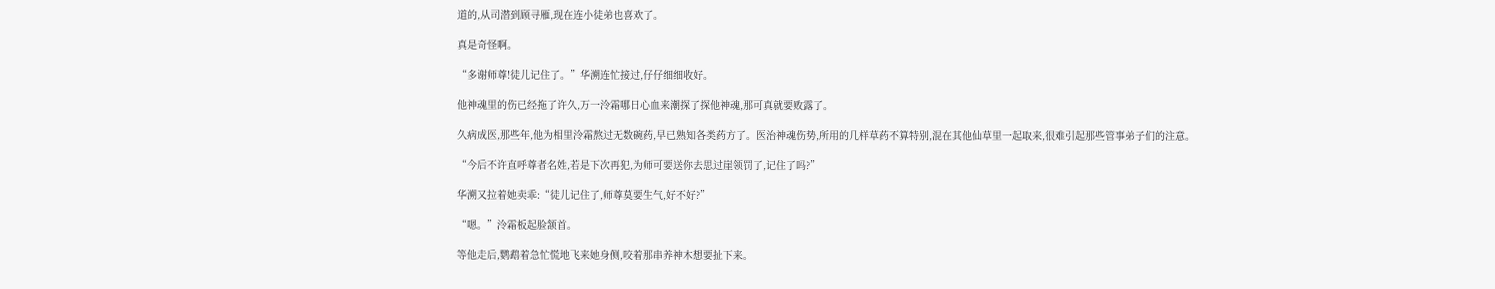道的,从司潜到顾寻雁,现在连小徒弟也喜欢了。

真是奇怪啊。

“多谢师尊!徒儿记住了。”华溯连忙接过,仔仔细细收好。

他神魂里的伤已经拖了许久,万一泠霜哪日心血来潮探了探他神魂,那可真就要败露了。

久病成医,那些年,他为相里泠霜熬过无数碗药,早已熟知各类药方了。医治神魂伤势,所用的几样草药不算特别,混在其他仙草里一起取来,很难引起那些管事弟子们的注意。

“今后不许直呼尊者名姓,若是下次再犯,为师可要送你去思过崖领罚了,记住了吗?”

华溯又拉着她卖乖:“徒儿记住了,师尊莫要生气,好不好?”

“嗯。”泠霜板起脸颔首。

等他走后,鹦鹉着急忙慌地飞来她身侧,咬着那串养神木想要扯下来。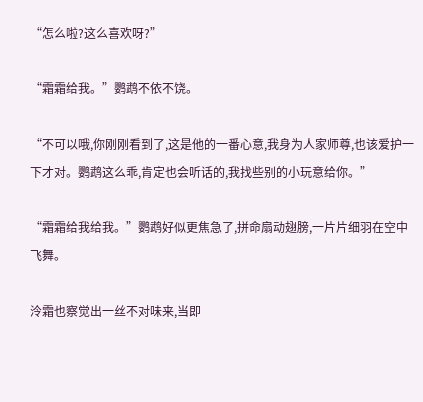“怎么啦?这么喜欢呀?”

“霜霜给我。”鹦鹉不依不饶。

“不可以哦,你刚刚看到了,这是他的一番心意,我身为人家师尊,也该爱护一下才对。鹦鹉这么乖,肯定也会听话的,我找些别的小玩意给你。”

“霜霜给我给我。”鹦鹉好似更焦急了,拼命扇动翅膀,一片片细羽在空中飞舞。

泠霜也察觉出一丝不对味来,当即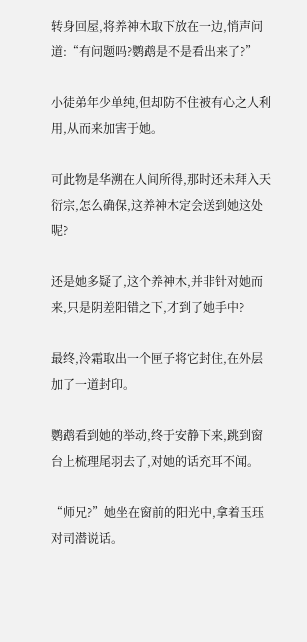转身回屋,将养神木取下放在一边,悄声问道:“有问题吗?鹦鹉是不是看出来了?”

小徒弟年少单纯,但却防不住被有心之人利用,从而来加害于她。

可此物是华溯在人间所得,那时还未拜入天衍宗,怎么确保,这养神木定会送到她这处呢?

还是她多疑了,这个养神木,并非针对她而来,只是阴差阳错之下,才到了她手中?

最终,泠霜取出一个匣子将它封住,在外层加了一道封印。

鹦鹉看到她的举动,终于安静下来,跳到窗台上梳理尾羽去了,对她的话充耳不闻。

“师兄?”她坐在窗前的阳光中,拿着玉珏对司潜说话。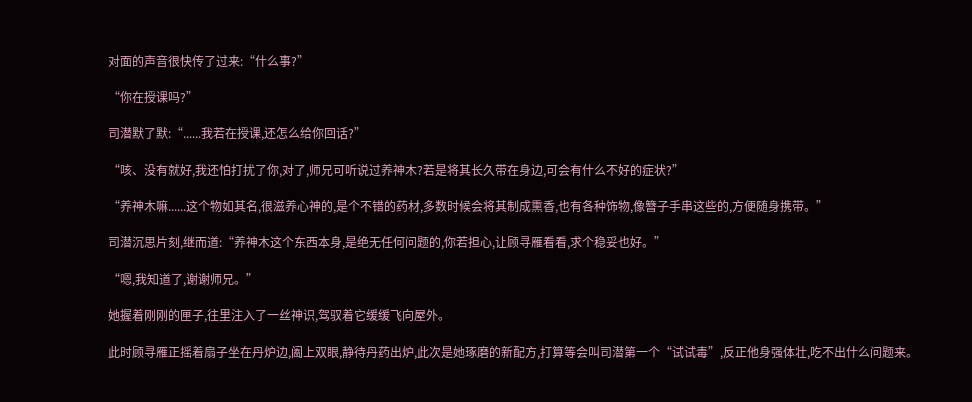对面的声音很快传了过来:“什么事?”

“你在授课吗?”

司潜默了默:“......我若在授课,还怎么给你回话?”

“咳、没有就好,我还怕打扰了你,对了,师兄可听说过养神木?若是将其长久带在身边,可会有什么不好的症状?”

“养神木嘛......这个物如其名,很滋养心神的,是个不错的药材,多数时候会将其制成熏香,也有各种饰物,像簪子手串这些的,方便随身携带。”

司潜沉思片刻,继而道:“养神木这个东西本身,是绝无任何问题的,你若担心,让顾寻雁看看,求个稳妥也好。”

“嗯,我知道了,谢谢师兄。”

她握着刚刚的匣子,往里注入了一丝神识,驾驭着它缓缓飞向屋外。

此时顾寻雁正摇着扇子坐在丹炉边,阖上双眼,静待丹药出炉,此次是她琢磨的新配方,打算等会叫司潜第一个“试试毒”,反正他身强体壮,吃不出什么问题来。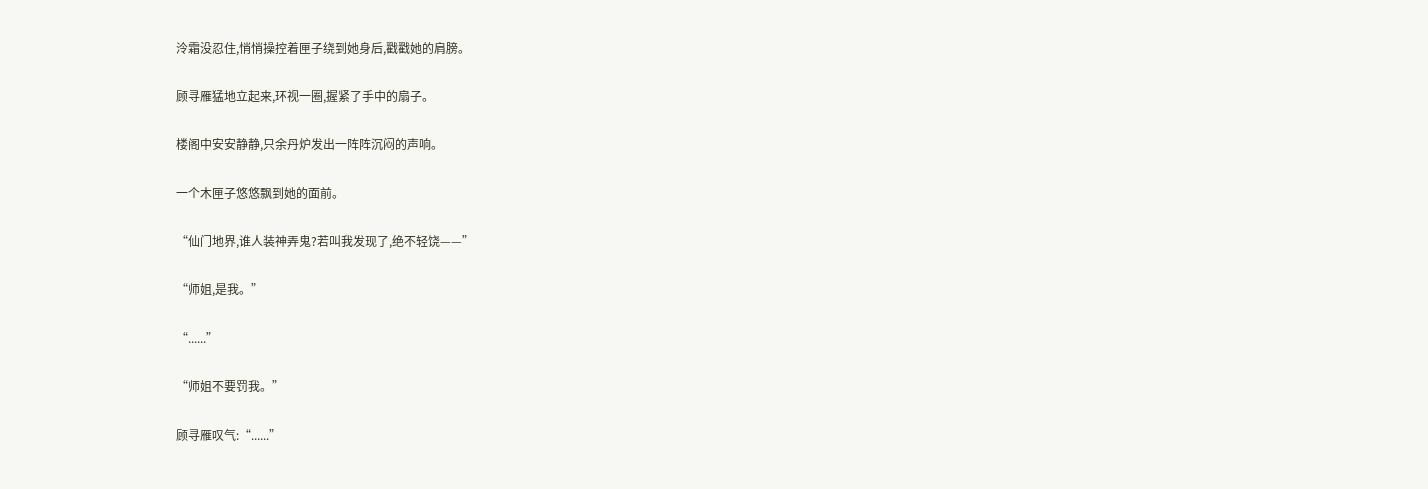泠霜没忍住,悄悄操控着匣子绕到她身后,戳戳她的肩膀。

顾寻雁猛地立起来,环视一圈,握紧了手中的扇子。

楼阁中安安静静,只余丹炉发出一阵阵沉闷的声响。

一个木匣子悠悠飘到她的面前。

“仙门地界,谁人装神弄鬼?若叫我发现了,绝不轻饶——”

“师姐,是我。”

“......”

“师姐不要罚我。”

顾寻雁叹气:“......”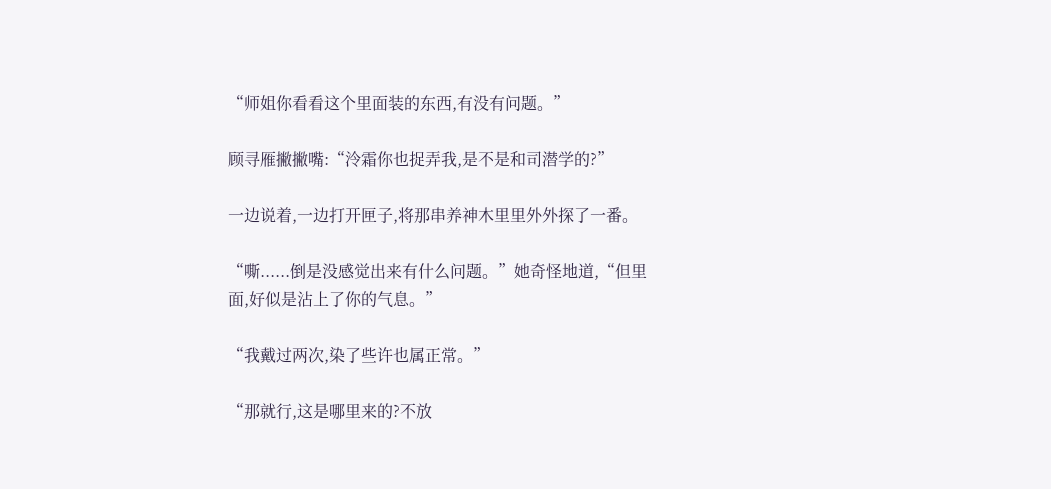“师姐你看看这个里面装的东西,有没有问题。”

顾寻雁撇撇嘴:“泠霜你也捉弄我,是不是和司潜学的?”

一边说着,一边打开匣子,将那串养神木里里外外探了一番。

“嘶......倒是没感觉出来有什么问题。”她奇怪地道,“但里面,好似是沾上了你的气息。”

“我戴过两次,染了些许也属正常。”

“那就行,这是哪里来的?不放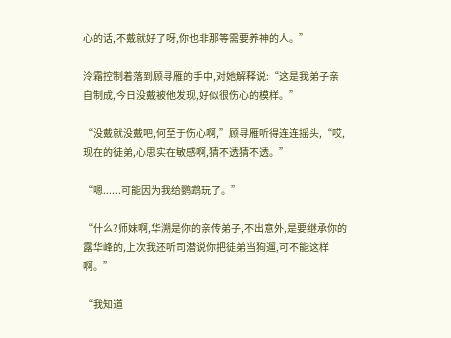心的话,不戴就好了呀,你也非那等需要养神的人。”

泠霜控制着落到顾寻雁的手中,对她解释说:“这是我弟子亲自制成,今日没戴被他发现,好似很伤心的模样。”

“没戴就没戴吧,何至于伤心啊,”顾寻雁听得连连摇头,“哎,现在的徒弟,心思实在敏感啊,猜不透猜不透。”

“嗯......可能因为我给鹦鹉玩了。”

“什么?师妹啊,华溯是你的亲传弟子,不出意外,是要继承你的露华峰的,上次我还听司潜说你把徒弟当狗遛,可不能这样啊。”

“我知道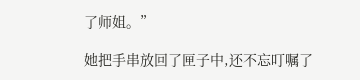了师姐。”

她把手串放回了匣子中,还不忘叮嘱了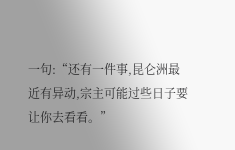一句:“还有一件事,昆仑洲最近有异动,宗主可能过些日子要让你去看看。”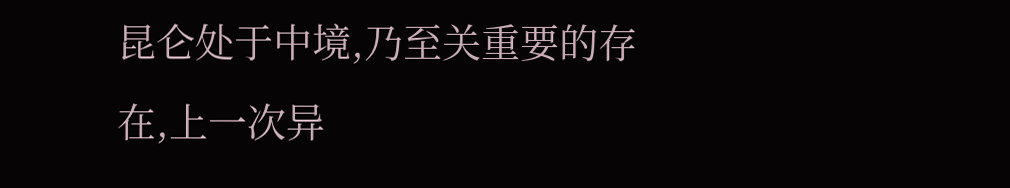昆仑处于中境,乃至关重要的存在,上一次异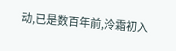动,已是数百年前,泠霜初入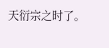天衍宗之时了。